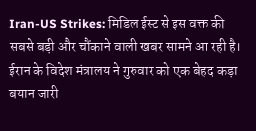Iran-US Strikes: मिडिल ईस्ट से इस वक्त की सबसे बड़ी और चौंकाने वाली खबर सामने आ रही है। ईरान के विदेश मंत्रालय ने गुरुवार को एक बेहद कड़ा बयान जारी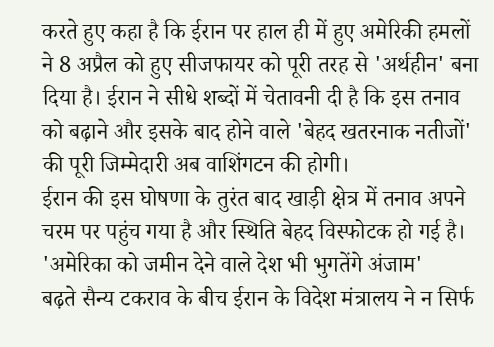करते हुए कहा है कि ईरान पर हाल ही में हुए अमेरिकी हमलों ने 8 अप्रैल को हुए सीजफायर को पूरी तरह से 'अर्थहीन' बना दिया है। ईरान ने सीधे शब्दों में चेतावनी दी है कि इस तनाव को बढ़ाने और इसके बाद होने वाले 'बेहद खतरनाक नतीजों' की पूरी जिम्मेदारी अब वाशिंगटन की होगी।
ईरान की इस घोषणा के तुरंत बाद खाड़ी क्षेत्र में तनाव अपने चरम पर पहुंच गया है और स्थिति बेहद विस्फोटक हो गई है।
'अमेरिका को जमीन देने वाले देश भी भुगतेंगे अंजाम'
बढ़ते सैन्य टकराव के बीच ईरान के विदेश मंत्रालय ने न सिर्फ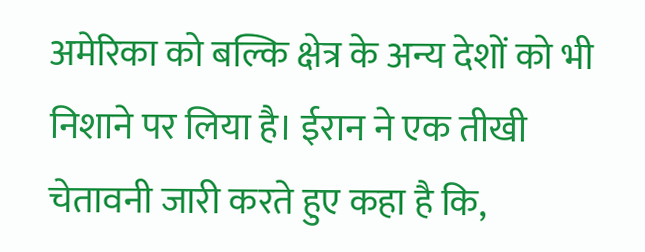अमेरिका को बल्कि क्षेत्र के अन्य देशों को भी निशाने पर लिया है। ईरान ने एक तीखी चेतावनी जारी करते हुए कहा है कि,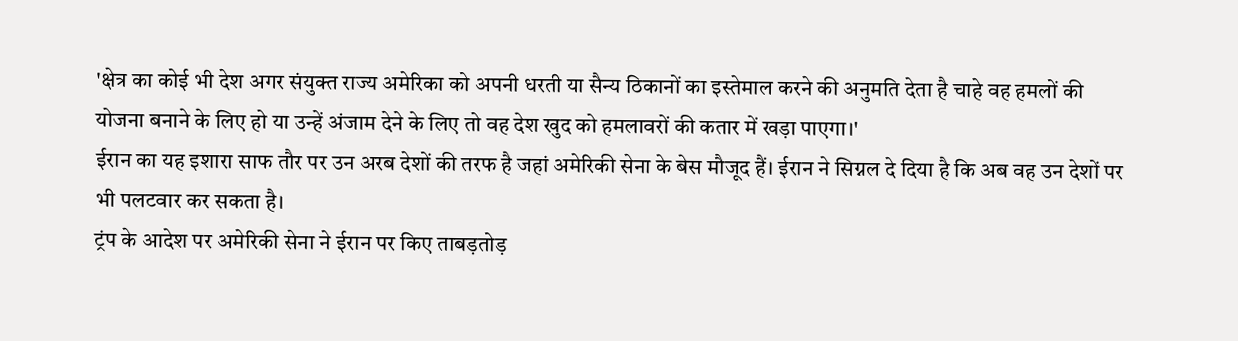'क्षेत्र का कोई भी देश अगर संयुक्त राज्य अमेरिका को अपनी धरती या सैन्य ठिकानों का इस्तेमाल करने की अनुमति देता है चाहे वह हमलों की योजना बनाने के लिए हो या उन्हें अंजाम देने के लिए तो वह देश खुद को हमलावरों की कतार में खड़ा पाएगा।'
ईरान का यह इशारा साफ तौर पर उन अरब देशों की तरफ है जहां अमेरिकी सेना के बेस मौजूद हैं। ईरान ने सिग्नल दे दिया है कि अब वह उन देशों पर भी पलटवार कर सकता है।
ट्रंप के आदेश पर अमेरिकी सेना ने ईरान पर किए ताबड़तोड़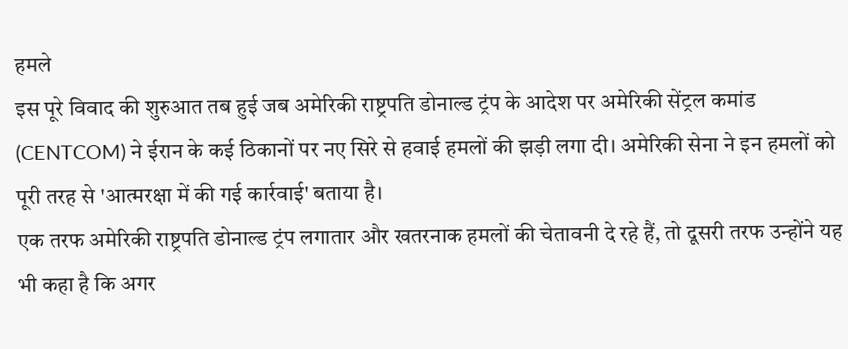हमले
इस पूरे विवाद की शुरुआत तब हुई जब अमेरिकी राष्ट्रपति डोनाल्ड ट्रंप के आदेश पर अमेरिकी सेंट्रल कमांड (CENTCOM) ने ईरान के कई ठिकानों पर नए सिरे से हवाई हमलों की झड़ी लगा दी। अमेरिकी सेना ने इन हमलों को पूरी तरह से 'आत्मरक्षा में की गई कार्रवाई' बताया है।
एक तरफ अमेरिकी राष्ट्रपति डोनाल्ड ट्रंप लगातार और खतरनाक हमलों की चेतावनी दे रहे हैं, तो दूसरी तरफ उन्होंने यह भी कहा है कि अगर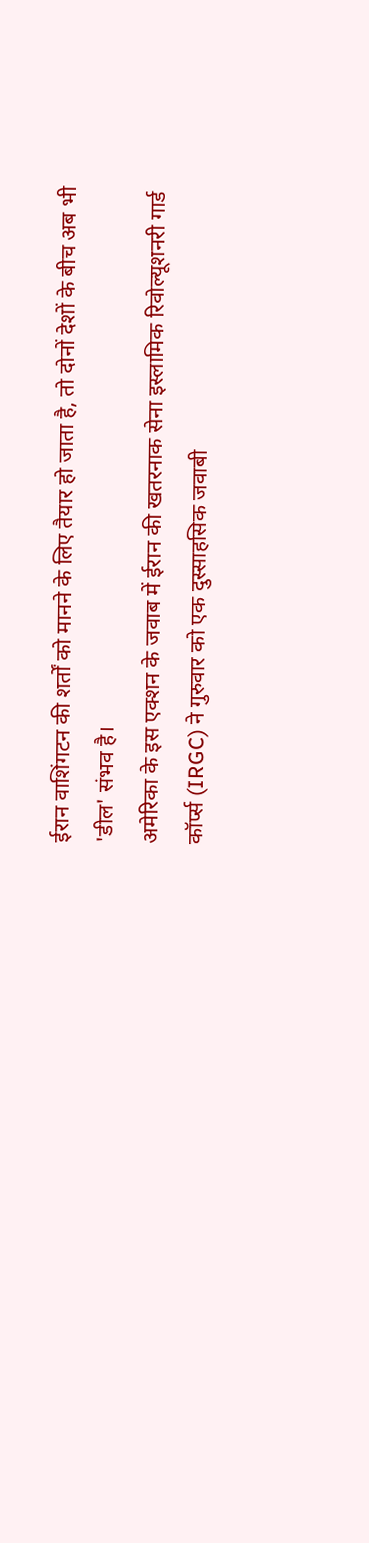ईरान वाशिंगटन की शर्तों को मानने के लिए तैयार हो जाता है, तो दोनों देशों के बीच अब भी 'डील' संभव है।
अमेरिका के इस एक्शन के जवाब में ईरान की खतरनाक सेना इस्लामिक रिवोल्यूशनरी गार्ड कॉर्प्स (IRGC) ने गुरुवार को एक दुस्साहसिक जवाबी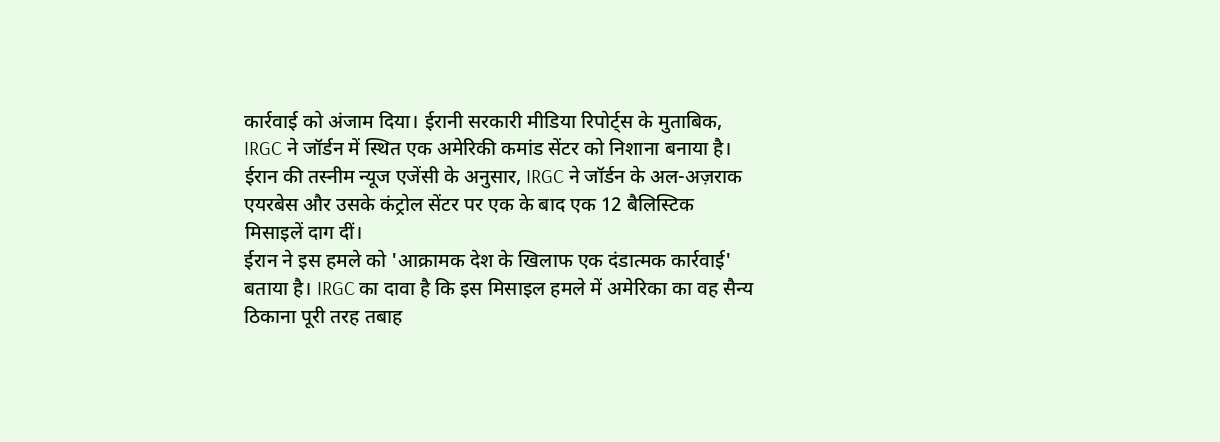कार्रवाई को अंजाम दिया। ईरानी सरकारी मीडिया रिपोर्ट्स के मुताबिक, IRGC ने जॉर्डन में स्थित एक अमेरिकी कमांड सेंटर को निशाना बनाया है।
ईरान की तस्नीम न्यूज एजेंसी के अनुसार, IRGC ने जॉर्डन के अल-अज़राक एयरबेस और उसके कंट्रोल सेंटर पर एक के बाद एक 12 बैलिस्टिक मिसाइलें दाग दीं।
ईरान ने इस हमले को 'आक्रामक देश के खिलाफ एक दंडात्मक कार्रवाई' बताया है। IRGC का दावा है कि इस मिसाइल हमले में अमेरिका का वह सैन्य ठिकाना पूरी तरह तबाह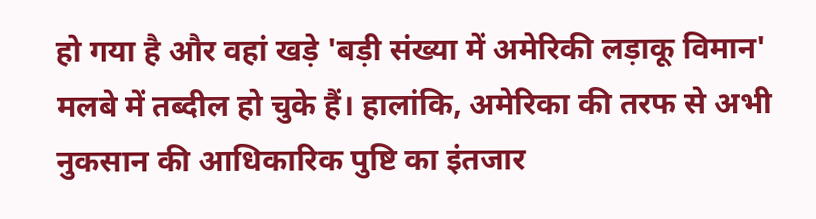हो गया है और वहां खड़े 'बड़ी संख्या में अमेरिकी लड़ाकू विमान' मलबे में तब्दील हो चुके हैं। हालांकि, अमेरिका की तरफ से अभी नुकसान की आधिकारिक पुष्टि का इंतजार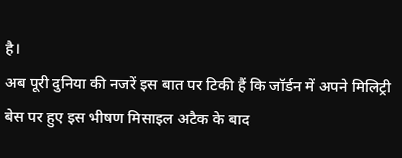है।
अब पूरी दुनिया की नजरें इस बात पर टिकी हैं कि जॉर्डन में अपने मिलिट्री बेस पर हुए इस भीषण मिसाइल अटैक के बाद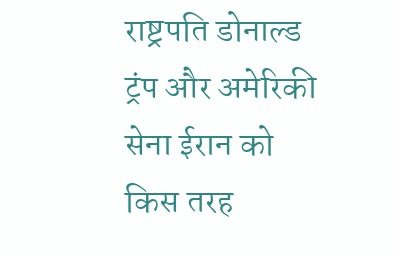राष्ट्रपति डोनाल्ड ट्रंप और अमेरिकी सेना ईरान को किस तरह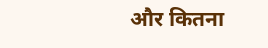और कितना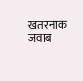खतरनाक जवाब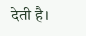देती है।